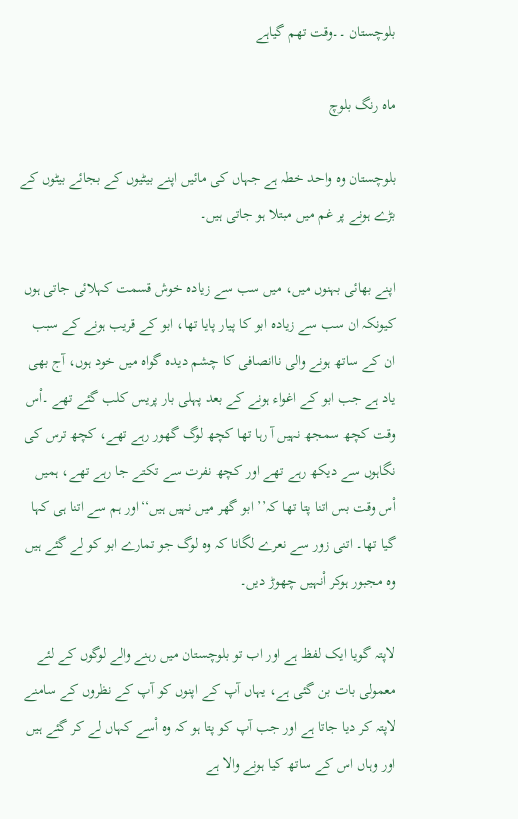بلوچستان ۔۔وقت تھم گیاہے

ماہ رنگ بلوچ

بلوچستان وہ واحد خطہ ہے جہاں کی مائیں اپنے بیٹیوں کے بجائے بیٹوں کے بڑے ہونے پر غم میں مبتلا ہو جاتی ہیں۔

اپنے بھائی بہنوں میں، میں سب سے زیادہ خوش قسمت کہلائی جاتی ہوں کیونکہ ان سب سے زیادہ ابو کا پیار پایا تھا، ابو کے قریب ہونے کے سبب ان کے ساتھ ہونے والی ناانصافی کا چشم دیدہ گواہ میں خود ہوں، آج بھی یاد ہے جب ابو کے اغواء ہونے کے بعد پہلی بار پریس کلب گئے تھے ۔اْس وقت کچھ سمجھ نہیں آ رہا تھا کچھ لوگ گھور رہے تھے، کچھ ترس کی نگاہوں سے دیکھ رہے تھے اور کچھ نفرت سے تکتے جا رہے تھے، ہمیں اْس وقت بس اتنا پتا تھا کہ’’ ابو گھر میں نہیں ہیں‘‘اور ہم سے اتنا ہی کہا گیا تھا۔ اتنی زور سے نعرے لگانا کہ وہ لوگ جو تمارے ابو کو لے گئے ہیں وہ مجبور ہوکر اْنہیں چھوڑ دیں۔

لاپتہ گویا ایک لفظ ہے اور اب تو بلوچستان میں رہنے والے لوگوں کے لئے معمولی بات بن گئی ہے، یہاں آپ کے اپنوں کو آپ کے نظروں کے سامنے لاپتہ کر دیا جاتا ہے اور جب آپ کو پتا ہو کہ وہ اْسے کہاں لے کر گئے ہیں اور وہاں اس کے ساتھ کیا ہونے والا ہے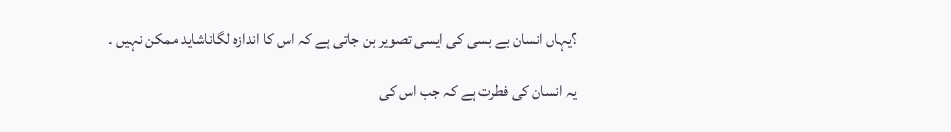؟یہاں انسان بے بسی کی ایسی تصویر بن جاتی ہے کہ اس کا اندازہ لگاناشاید ممکن نہیں ۔

یہ انسان کی فطرت ہے کہ جب اس کی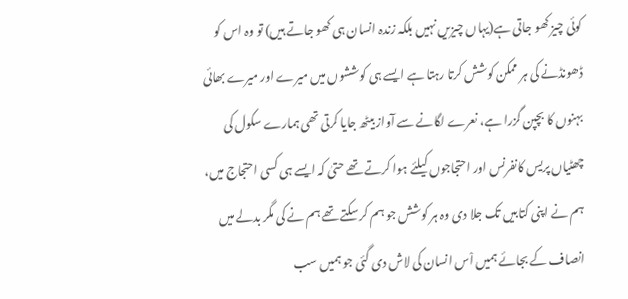کوئی چیز کھو جاتی ہے(یہاں چیزیں نہیں بلکہ زندہ انسان ہی کھو جاتے ہیں) تو وہ اس کو ڈھونڈنے کی ہر ممکن کوشش کرتا رہتا ہے ایسے ہی کوششوں میں میرے اور میرے بھائی بہنوں کا بچپن گزرا ہے، نعرے لگانے سے آواز بیٹھ جایا کرتی تھی ہمارے سکول کی چھٹیاں پریس کانفرنس اور احتجاجوں کیلئے ہوا کرتے تھے حتیٰ کہ ایسے ہی کسی احتجاج میں، ہم نے اپنی کتابیں تک جلا دی وہ ہر کوشش جو ہم کر سکتے تھے ہم نے کی مگر بدلے میں انصاف کے بجائے ہمیں اْس انسان کی لاش دی گئی جو ہمیں سب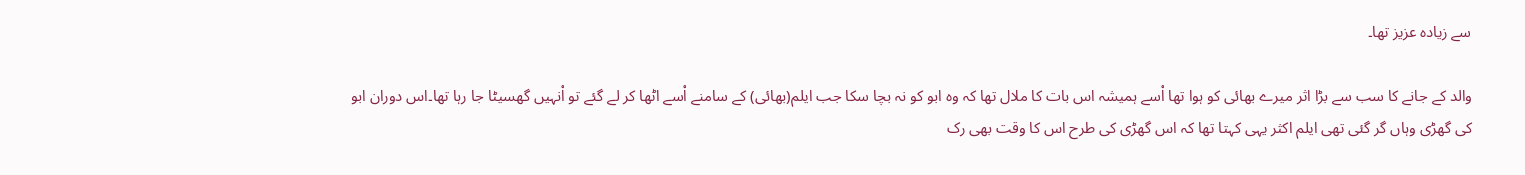سے زیادہ عزیز تھا۔

والد کے جانے کا سب سے بڑا اثر میرے بھائی کو ہوا تھا اْسے ہمیشہ اس بات کا ملال تھا کہ وہ ابو کو نہ بچا سکا جب ایلم(بھائی) کے سامنے اْسے اٹھا کر لے گئے تو اْنہیں گھسیٹا جا رہا تھا۔اس دوران ابو کی گھڑی وہاں گر گئی تھی ایلم اکثر یہی کہتا تھا کہ اس گھڑی کی طرح اس کا وقت بھی رک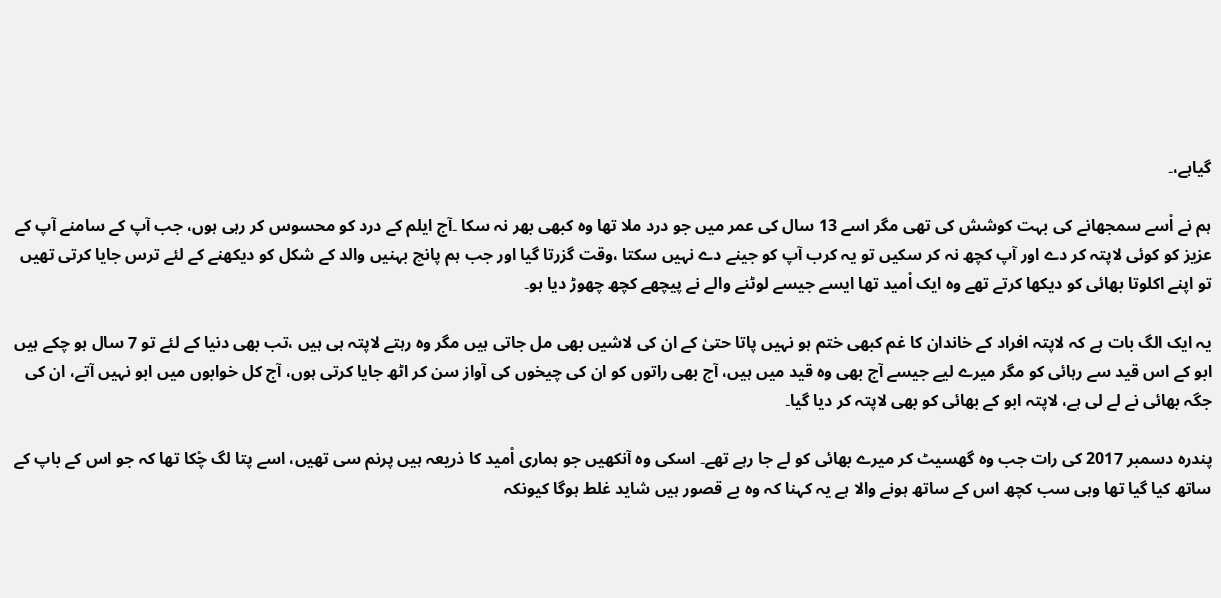گیاہے،۔

ہم نے اْسے سمجھانے کی بہت کوشش کی تھی مگر اسے 13 سال کی عمر میں جو درد ملا تھا وہ کبھی بھر نہ سکا ۔آج ایلم کے درد کو محسوس کر رہی ہوں، جب آپ کے سامنے آپ کے عزیز کو کوئی لاپتہ کر دے اور آپ کچھ نہ کر سکیں تو یہ کرب آپ کو جینے دے نہیں سکتا ،وقت گزرتا گیا اور جب ہم پانچ بہنیں والد کے شکل کو دیکھنے کے لئے ترس جایا کرتی تھیں تو اپنے اکلوتا بھائی کو دیکھا کرتے تھے وہ ایک اْمید تھا ایسے جیسے لوٹنے والے نے پیچھے کچھ چھوڑ دیا ہو۔

یہ ایک الگ بات ہے کہ لاپتہ افراد کے خاندان کا غم کبھی ختم ہو نہیں پاتا حتیٰ کے ان کی لاشیں بھی مل جاتی ہیں مگر وہ رہتے لاپتہ ہی ہیں ،تب بھی دنیا کے لئے تو 7 سال ہو چکے ہیں ابو کے اس قید سے رہائی کو مگر میرے لیے جیسے آج بھی وہ قید میں ہیں، آج بھی راتوں کو ان کی چیخوں کی آواز سن کر اٹھ جایا کرتی ہوں، آج کل خوابوں میں ابو نہیں آتے، ان کی جگہ بھائی نے لے لی ہے، لاپتہ ابو کے بھائی کو بھی لاپتہ کر دیا گیا۔

پندرہ دسمبر 2017 کی رات جب وہ گھسیٹ کر میرے بھائی کو لے جا رہے تھے۔ اسکی وہ آنکھیں جو ہماری اْمید کا ذریعہ ہیں پرنم سی تھیں، اسے پتا لگ چْکا تھا کہ جو اس کے باپ کے ساتھ کیا گیا تھا وہی سب کچھ اس کے ساتھ ہونے والا ہے یہ کہنا کہ وہ بے قصور ہیں شاید غلط ہوگا کیونکہ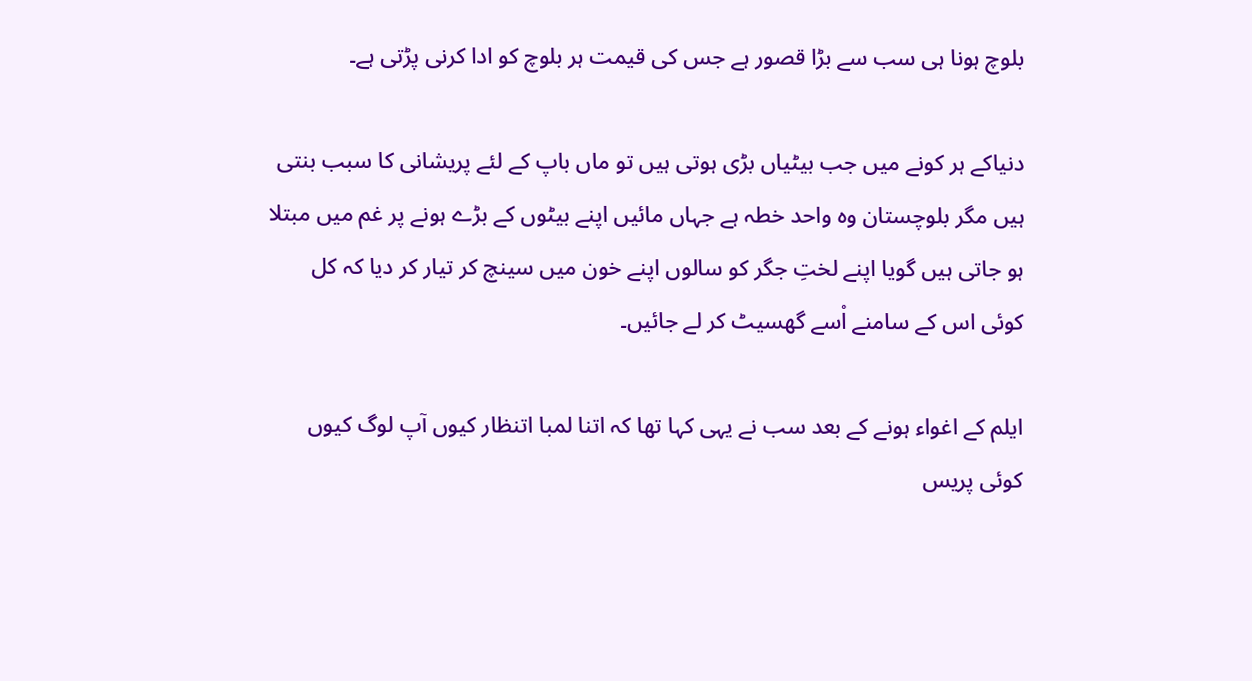بلوچ ہونا ہی سب سے بڑا قصور ہے جس کی قیمت ہر بلوچ کو ادا کرنی پڑتی ہے۔

دنیاکے ہر کونے میں جب بیٹیاں بڑی ہوتی ہیں تو ماں باپ کے لئے پریشانی کا سبب بنتی ہیں مگر بلوچستان وہ واحد خطہ ہے جہاں مائیں اپنے بیٹوں کے بڑے ہونے پر غم میں مبتلا ہو جاتی ہیں گویا اپنے لختِ جگر کو سالوں اپنے خون میں سینچ کر تیار کر دیا کہ کل کوئی اس کے سامنے اْسے گھسیٹ کر لے جائیں۔

ایلم کے اغواء ہونے کے بعد سب نے یہی کہا تھا کہ اتنا لمبا اتنظار کیوں آپ لوگ کیوں کوئی پریس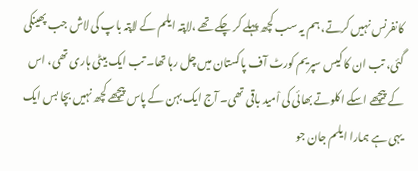کانفرنس نہیں کرتے، ہم یہ سب کچھ پہلے کر چکے تھے ،لاپتہ ایلم کے لاپتہ باپ کی لاش جب پھینکی گئی، تب ان کا کیس سپریم کورٹ آف پاکستان میں چل رہا تھا۔ تب ایک بیٹی ہاری تھی، اس کے پیچھے اسکے اکلوتے بھائی کی اْمید باقی تھی۔ آج ایک بہن کے پاس پیچھے کچھ نہیں بچا بس ایک یہی ہے ہمارا ایلم جان جو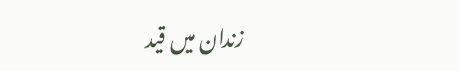زندان میں قید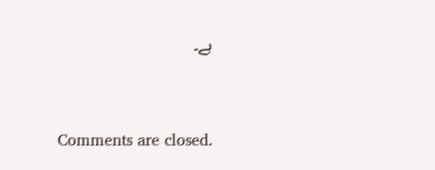ہے۔


Comments are closed.